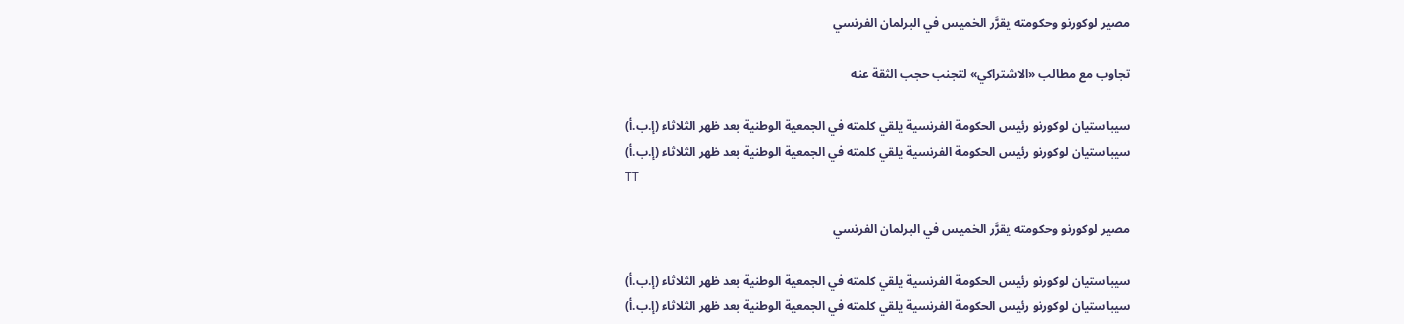مصير لوكورنو وحكومته يقرَّر الخميس في البرلمان الفرنسي

تجاوب مع مطالب «الاشتراكي» لتجنب حجب الثقة عنه

سيباستيان لوكورنو رئيس الحكومة الفرنسية يلقي كلمته في الجمعية الوطنية بعد ظهر الثلاثاء (إ.ب.أ)
سيباستيان لوكورنو رئيس الحكومة الفرنسية يلقي كلمته في الجمعية الوطنية بعد ظهر الثلاثاء (إ.ب.أ)
TT

مصير لوكورنو وحكومته يقرَّر الخميس في البرلمان الفرنسي

سيباستيان لوكورنو رئيس الحكومة الفرنسية يلقي كلمته في الجمعية الوطنية بعد ظهر الثلاثاء (إ.ب.أ)
سيباستيان لوكورنو رئيس الحكومة الفرنسية يلقي كلمته في الجمعية الوطنية بعد ظهر الثلاثاء (إ.ب.أ)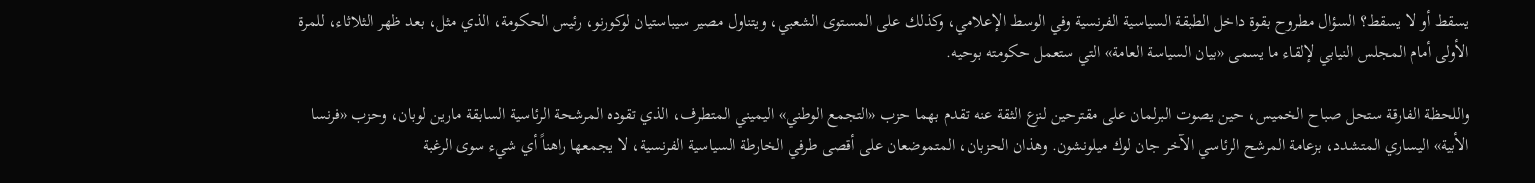يسقط أو لا يسقط؟ السؤال مطروح بقوة داخل الطبقة السياسية الفرنسية وفي الوسط الإعلامي، وكذلك على المستوى الشعبي، ويتناول مصير سيباستيان لوكورنو، رئيس الحكومة، الذي مثل، بعد ظهر الثلاثاء، للمرة الأولى أمام المجلس النيابي لإلقاء ما يسمى «بيان السياسة العامة» التي ستعمل حكومته بوحيه.

واللحظة الفارقة ستحل صباح الخميس، حين يصوت البرلمان على مقترحين لنزع الثقة عنه تقدم بهما حزب «التجمع الوطني» اليميني المتطرف، الذي تقوده المرشحة الرئاسية السابقة مارين لوبان، وحزب «فرنسا الأبية» اليساري المتشدد، بزعامة المرشح الرئاسي الآخر جان لوك ميلونشون. وهذان الحزبان، المتموضعان على أقصى طرفي الخارطة السياسية الفرنسية، لا يجمعها راهناً أي شيء سوى الرغبة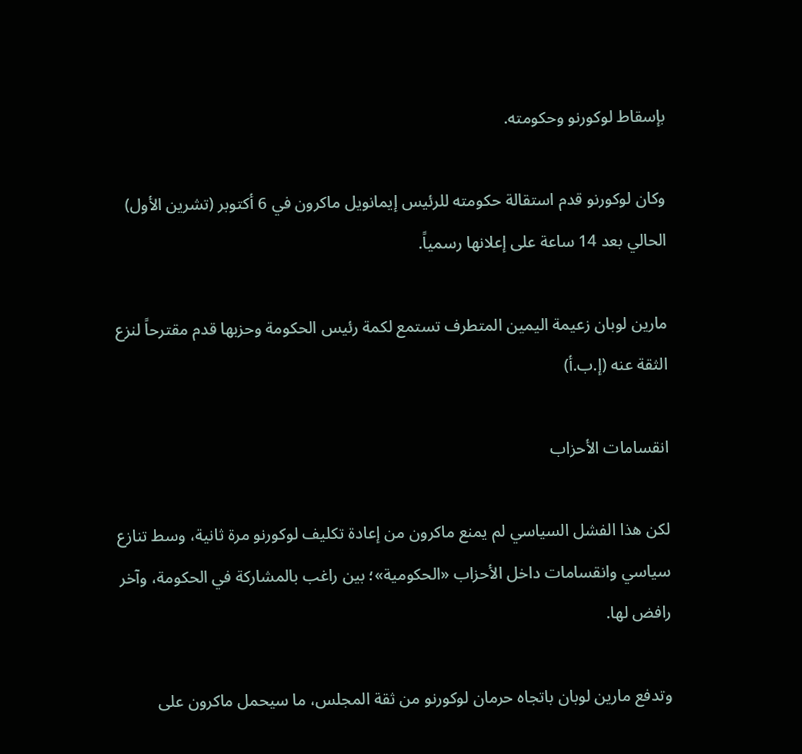بإسقاط لوكورنو وحكومته.

وكان لوكورنو قدم استقالة حكومته للرئيس إيمانويل ماكرون في 6 أكتوبر (تشرين الأول) الحالي بعد 14 ساعة على إعلانها رسمياً.

مارين لوبان زعيمة اليمين المتطرف تستمع لكمة رئيس الحكومة وحزبها قدم مقترحاً لنزع الثقة عنه (إ.ب.أ)

انقسامات الأحزاب

لكن هذا الفشل السياسي لم يمنع ماكرون من إعادة تكليف لوكورنو مرة ثانية، وسط تنازع سياسي وانقسامات داخل الأحزاب «الحكومية»؛ بين راغب بالمشاركة في الحكومة، وآخر رافض لها.

وتدفع مارين لوبان باتجاه حرمان لوكورنو من ثقة المجلس، ما سيحمل ماكرون على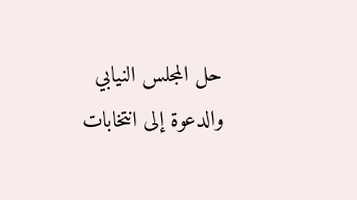حل المجلس النيابي والدعوة إلى انتخابات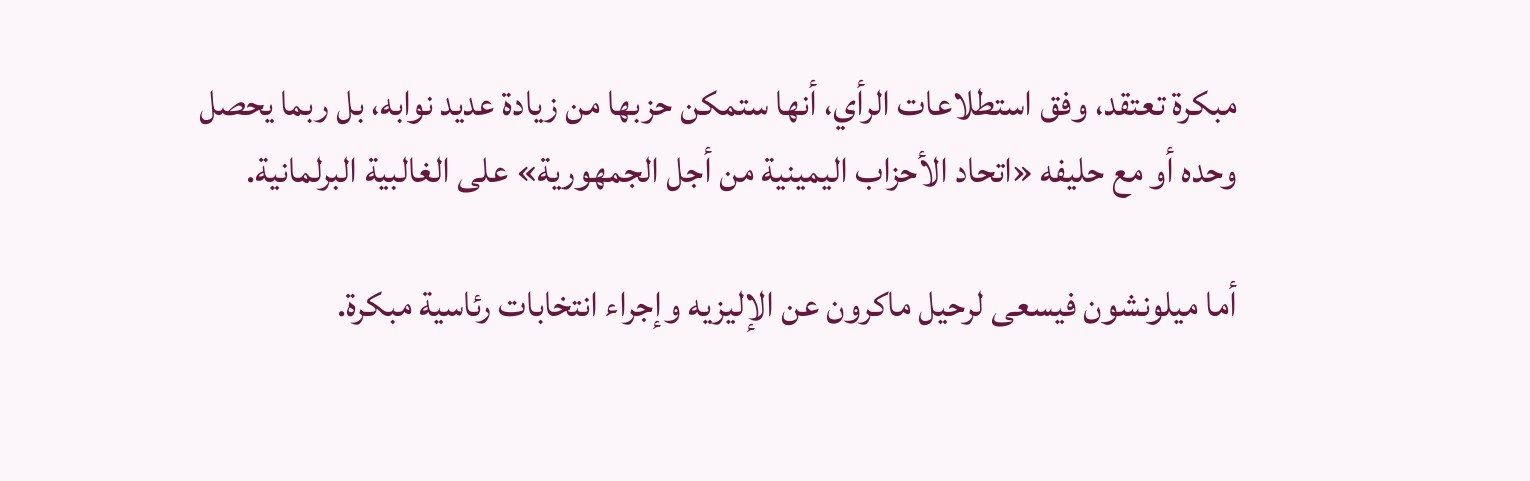مبكرة تعتقد، وفق استطلاعات الرأي، أنها ستمكن حزبها من زيادة عديد نوابه، بل ربما يحصل وحده أو مع حليفه «اتحاد الأحزاب اليمينية من أجل الجمهورية» على الغالبية البرلمانية.

أما ميلونشون فيسعى لرحيل ماكرون عن الإليزيه وإجراء انتخابات رئاسية مبكرة.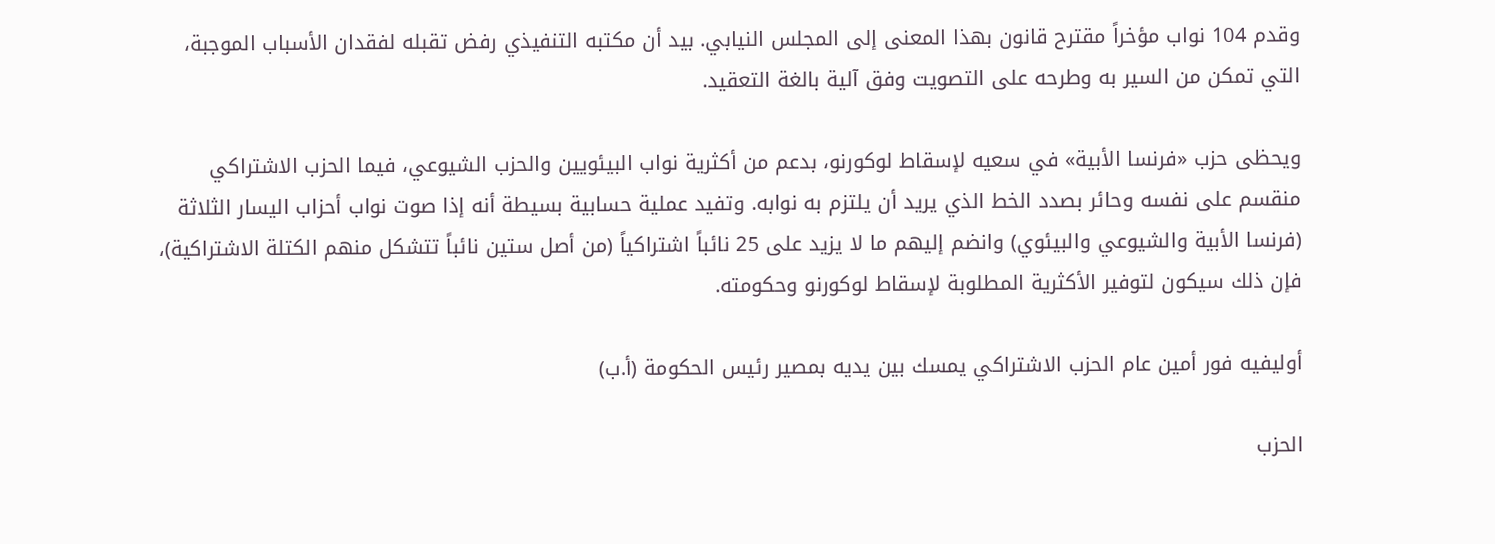وقدم 104 نواب مؤخراً مقترح قانون بهذا المعنى إلى المجلس النيابي. بيد أن مكتبه التنفيذي رفض تقبله لفقدان الأسباب الموجبة، التي تمكن من السير به وطرحه على التصويت وفق آلية بالغة التعقيد.

ويحظى حزب «فرنسا الأبية» في سعيه لإسقاط لوكورنو، بدعم من أكثرية نواب البيئويين والحزب الشيوعي، فيما الحزب الاشتراكي منقسم على نفسه وحائر بصدد الخط الذي يريد أن يلتزم به نوابه. وتفيد عملية حسابية بسيطة أنه إذا صوت نواب أحزاب اليسار الثلاثة (فرنسا الأبية والشيوعي والبيئوي) وانضم إليهم ما لا يزيد على 25 نائباً اشتراكياً (من أصل ستين نائباً تتشكل منهم الكتلة الاشتراكية)، فإن ذلك سيكون لتوفير الأكثرية المطلوبة لإسقاط لوكورنو وحكومته.

أوليفيه فور أمين عام الحزب الاشتراكي يمسك بين يديه بمصير رئيس الحكومة (أ.ب)

الحزب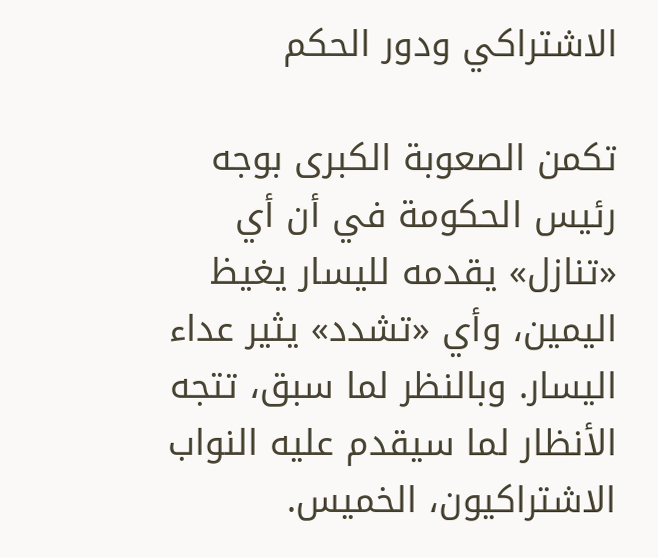الاشتراكي ودور الحكم

تكمن الصعوبة الكبرى بوجه رئيس الحكومة في أن أي «تنازل» يقدمه لليسار يغيظ اليمين، وأي «تشدد» يثير عداء اليسار. وبالنظر لما سبق، تتجه الأنظار لما سيقدم عليه النواب الاشتراكيون، الخميس.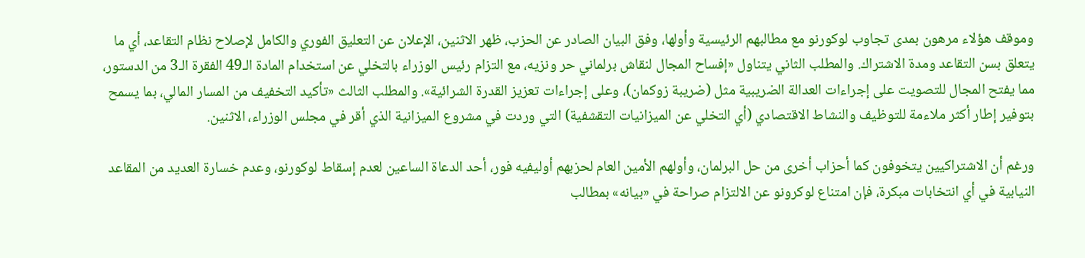وموقف هؤلاء مرهون بمدى تجاوب لوكورنو مع مطالبهم الرئيسية وأولها، وفق البيان الصادر عن الحزب، ظهر الاثنين، الإعلان عن التعليق الفوري والكامل لإصلاح نظام التقاعد، أي ما يتعلق بسن التقاعد ومدة الاشتراك. والمطلب الثاني يتناول «إفساح المجال لنقاش برلماني حر ونزيه، مع التزام رئيس الوزراء بالتخلي عن استخدام المادة الـ49 الفقرة الـ3 من الدستور، مما يفتح المجال للتصويت على إجراءات العدالة الضريبية مثل (ضريبة زوكمان)، وعلى إجراءات تعزيز القدرة الشرائية». والمطلب الثالث «تأكيد التخفيف من المسار المالي، بما يسمح بتوفير إطار أكثر ملاءمة للتوظيف والنشاط الاقتصادي (أي التخلي عن الميزانيات التقشفية) التي وردت في مشروع الميزانية الذي أقر في مجلس الوزراء، الاثنين.

ورغم أن الاشتراكيين يتخوفون كما أحزاب أخرى من حل البرلمان، وأولهم الأمين العام لحزبهم أوليفيه فور، أحد الدعاة الساعين لعدم إسقاط لوكورنو، وعدم خسارة العديد من المقاعد النيابية في أي انتخابات مبكرة، فإن امتناع لوكرونو عن الالتزام صراحة في «بيانه» بمطالب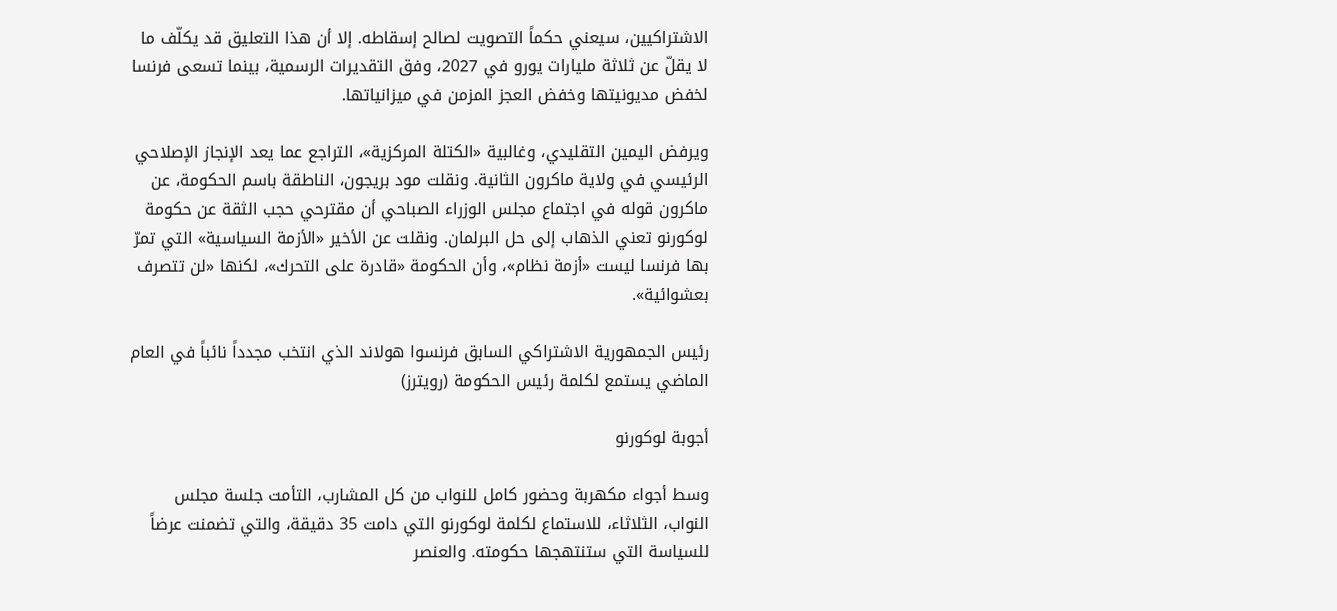الاشتراكيين، سيعني حكماً التصويت لصالح إسقاطه. إلا أن هذا التعليق قد يكلّف ما لا يقلّ عن ثلاثة مليارات يورو في 2027، وفق التقديرات الرسمية، بينما تسعى فرنسا لخفض مديونيتها وخفض العجز المزمن في ميزانياتها.

ويرفض اليمين التقليدي، وغالبية «الكتلة المركزية»، التراجع عما يعد الإنجاز الإصلاحي الرئيسي في ولاية ماكرون الثانية. ونقلت مود بريجون، الناطقة باسم الحكومة، عن ماكرون قوله في اجتماع مجلس الوزراء الصباحي أن مقترحي حجب الثقة عن حكومة لوكورنو تعني الذهاب إلى حل البرلمان. ونقلت عن الأخير «الأزمة السياسية» التي تمرّ بها فرنسا ليست «أزمة نظام»، وأن الحكومة «قادرة على التحرك»، لكنها «لن تتصرف بعشوائية».

رئيس الجمهورية الاشتراكي السابق فرنسوا هولاند الذي انتخب مجدداً نائباً في العام الماضي يستمع لكلمة رئيس الحكومة (رويترز)

أجوبة لوكورنو

وسط أجواء مكهربة وحضور كامل للنواب من كل المشارب، التأمت جلسة مجلس النواب، الثلاثاء، للاستماع لكلمة لوكورنو التي دامت 35 دقيقة، والتي تضمنت عرضاً للسياسة التي ستنتهجها حكومته. والعنصر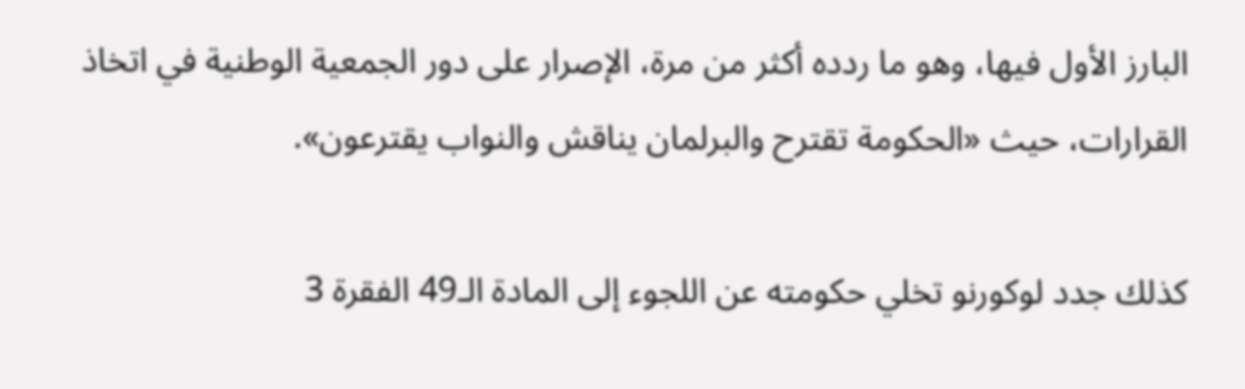البارز الأول فيها، وهو ما ردده أكثر من مرة، الإصرار على دور الجمعية الوطنية في اتخاذ القرارات، حيث «الحكومة تقترح والبرلمان يناقش والنواب يقترعون».

كذلك جدد لوكورنو تخلي حكومته عن اللجوء إلى المادة الـ49 الفقرة 3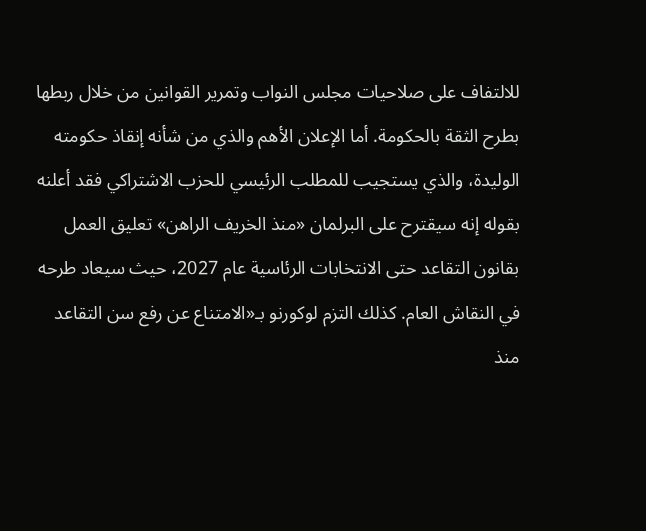للالتفاف على صلاحيات مجلس النواب وتمرير القوانين من خلال ربطها بطرح الثقة بالحكومة. أما الإعلان الأهم والذي من شأنه إنقاذ حكومته الوليدة، والذي يستجيب للمطلب الرئيسي للحزب الاشتراكي فقد أعلنه بقوله إنه سيقترح على البرلمان «منذ الخريف الراهن» تعليق العمل بقانون التقاعد حتى الانتخابات الرئاسية عام 2027، حيث سيعاد طرحه في النقاش العام. كذلك التزم لوكورنو بـ«الامتناع عن رفع سن التقاعد منذ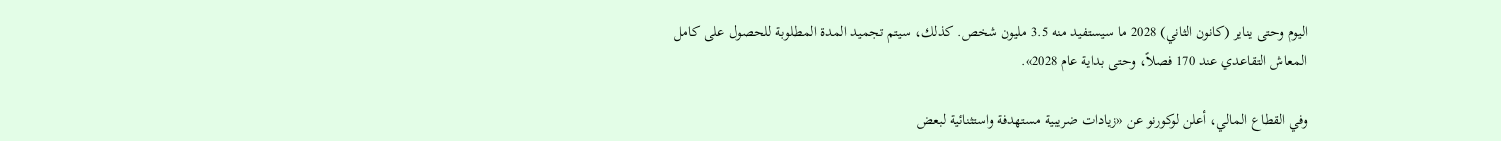اليوم وحتى يناير (كانون الثاني) 2028 ما سيستفيد منه 3.5 مليون شخص. كذلك، سيتم تجميد المدة المطلوبة للحصول على كامل المعاش التقاعدي عند 170 فصلاً، وحتى بداية عام 2028».

وفي القطاع المالي، أعلن لوكورنو عن «زيادات ضريبية مستهدفة واستثنائية لبعض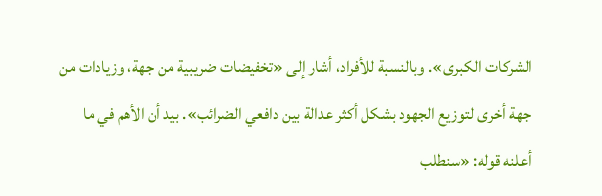الشركات الكبرى». وبالنسبة للأفراد، أشار إلى «تخفيضات ضريبية من جهة، وزيادات من جهة أخرى لتوزيع الجهود بشكل أكثر عدالة بين دافعي الضرائب». بيد أن الأهم في ما أعلنه قوله: «سنطلب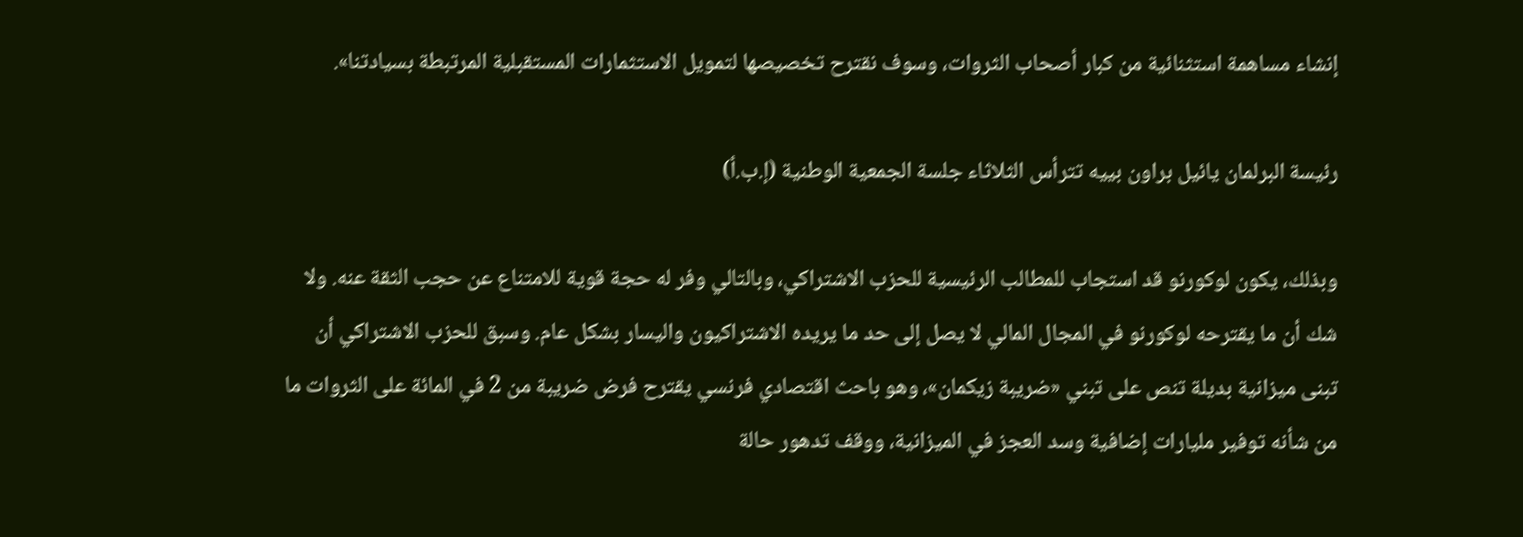إنشاء مساهمة استثنائية من كبار أصحاب الثروات، وسوف نقترح تخصيصها لتمويل الاستثمارات المستقبلية المرتبطة بسيادتنا».

رئيسة البرلمان يائيل براون بييه تترأس الثلاثاء جلسة الجمعية الوطنية (إ.ب.أ)

وبذلك، يكون لوكورنو قد استجاب للمطالب الرئيسية للحزب الاشتراكي، وبالتالي وفر له حجة قوية للامتناع عن حجب الثقة عنه. ولا شك أن ما يقترحه لوكورنو في المجال المالي لا يصل إلى حد ما يريده الاشتراكيون واليسار بشكل عام. وسبق للحزب الاشتراكي أن تبنى ميزانية بديلة تنص على تبني «ضريبة زيكمان»، وهو باحث اقتصادي فرنسي يقترح فرض ضريبة من 2 في المائة على الثروات ما من شأنه توفير مليارات إضافية وسد العجز في الميزانية، ووقف تدهور حالة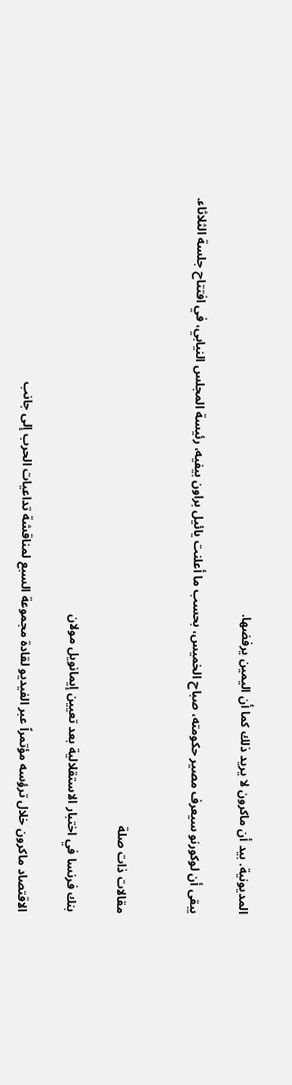المديونية. بيد أن ماكرون لا يريد ذلك كما أن اليمين يرفضها.

يبقى أن لوكورنو سيعرف مصير حكومته، صباح الخميس، بحسب ما أعلنت يائيل براون بيفيه، رئيسة المجلس النيابي، في افتتاح جلسة الثلاثاء.


مقالات ذات صلة

بنك فرنسا في اختبار الاستقلالية بعد تعيين إيمانويل مولان

الاقتصاد ماكرون خلال ترؤسه مؤتمراً عبر الفيديو لقادة مجموعة السبع لمناقشة تداعيات الحرب إلى جانب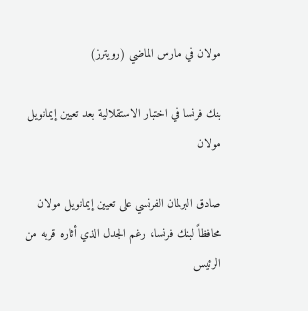مولان في مارس الماضي (رويترز)

بنك فرنسا في اختبار الاستقلالية بعد تعيين إيمانويل مولان

صادق البرلمان الفرنسي على تعيين إيمانويل مولان محافظاً لبنك فرنسا، رغم الجدل الذي أثاره قربه من الرئيس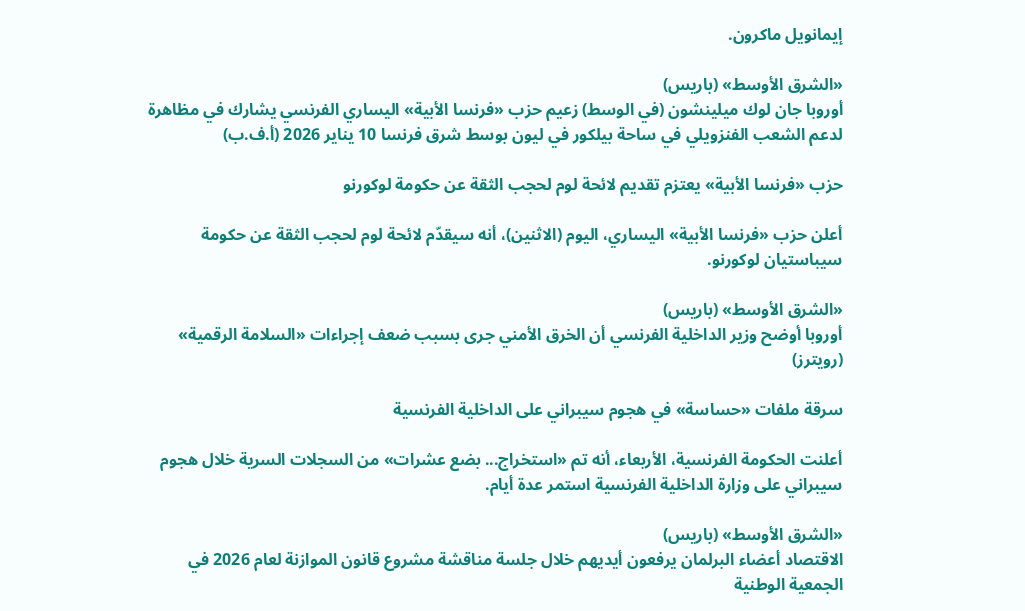إيمانويل ماكرون.

«الشرق الأوسط» (باريس)
أوروبا جان لوك ميلينشون (في الوسط) زعيم حزب «فرنسا الأبية» اليساري الفرنسي يشارك في مظاهرة لدعم الشعب الفنزويلي في ساحة بيلكور في ليون بوسط شرق فرنسا 10 يناير 2026 (أ.ف.ب)

حزب «فرنسا الأبية» يعتزم تقديم لائحة لوم لحجب الثقة عن حكومة لوكورنو

أعلن حزب «فرنسا الأبية» اليساري، اليوم (الاثنين)، أنه سيقدّم لائحة لوم لحجب الثقة عن حكومة سيباستيان لوكورنو.

«الشرق الأوسط» (باريس)
أوروبا أوضح وزير الداخلية الفرنسي أن الخرق الأمني جرى بسبب ضعف إجراءات «السلامة الرقمية» (رويترز)

سرقة ملفات «حساسة» في هجوم سيبراني على الداخلية الفرنسية

أعلنت الحكومة الفرنسية، الأربعاء، أنه تم «استخراج... بضع عشرات» من السجلات السرية خلال هجوم سيبراني على وزارة الداخلية الفرنسية استمر عدة أيام.

«الشرق الأوسط» (باريس)
الاقتصاد أعضاء البرلمان يرفعون أيديهم خلال جلسة مناقشة مشروع قانون الموازنة لعام 2026 في الجمعية الوطنية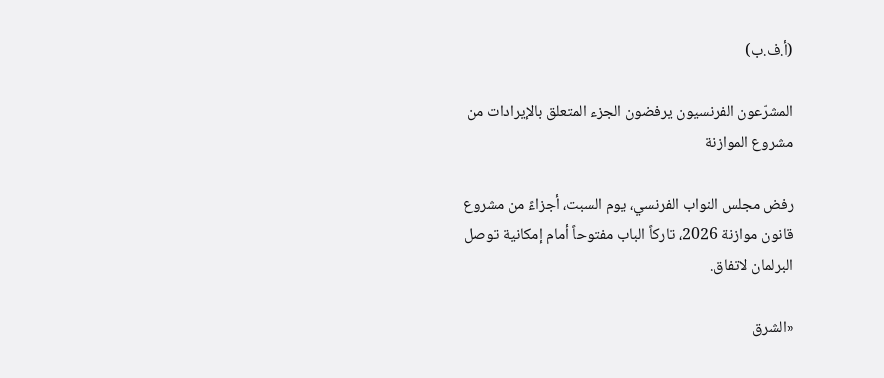(أ.ف.ب)

المشرّعون الفرنسيون يرفضون الجزء المتعلق بالإيرادات من مشروع الموازنة

رفض مجلس النواب الفرنسي، يوم السبت، أجزاءً من مشروع قانون موازنة 2026، تاركاً الباب مفتوحاً أمام إمكانية توصل البرلمان لاتفاق.

«الشرق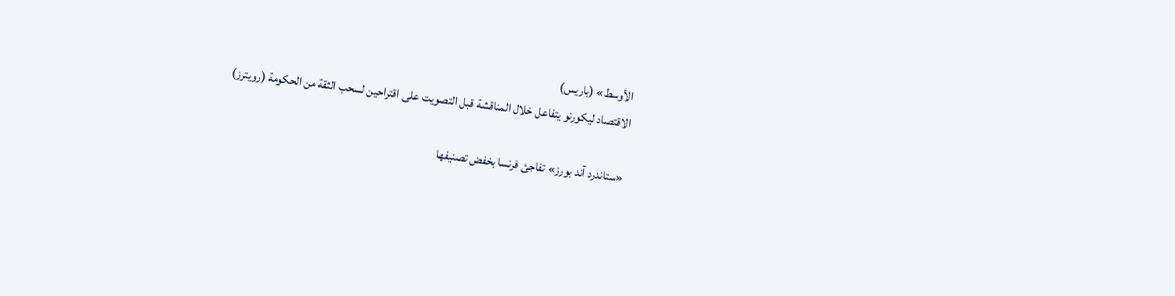الأوسط» (باريس)
الاقتصاد ليكورنو يتفاعل خلال المناقشة قبل التصويت على اقتراحين لسحب الثقة من الحكومة (رويترز)

«ستاندرد آند بورز» تفاجئ فرنسا بخفض تصنيفها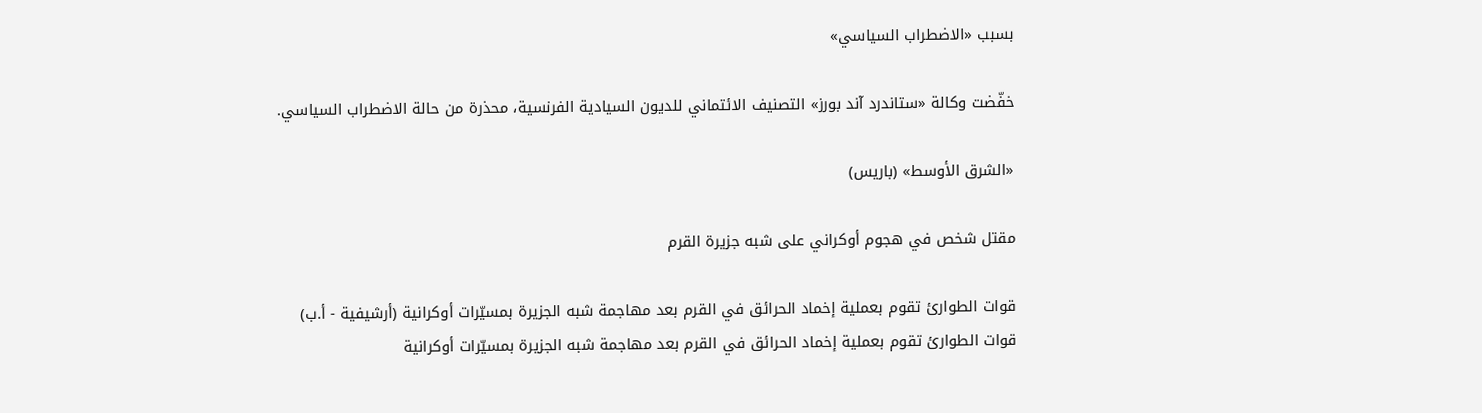بسبب «الاضطراب السياسي»

خفّضت وكالة «ستاندرد آند بورز» التصنيف الائتماني للديون السيادية الفرنسية، محذرة من حالة الاضطراب السياسي.

«الشرق الأوسط» (باريس)

مقتل شخص في هجوم أوكراني على شبه جزيرة القرم

قوات الطوارئ تقوم بعملية إخماد الحرائق في القرم بعد مهاجمة شبه الجزيرة بمسيّرات أوكرانية (أرشيفية - أ.ب)
قوات الطوارئ تقوم بعملية إخماد الحرائق في القرم بعد مهاجمة شبه الجزيرة بمسيّرات أوكرانية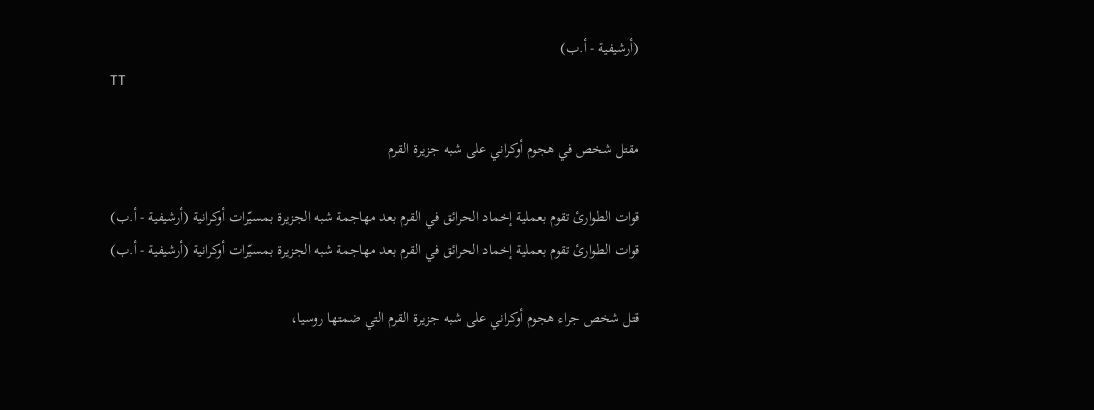(أرشيفية - أ.ب)
TT

مقتل شخص في هجوم أوكراني على شبه جزيرة القرم

قوات الطوارئ تقوم بعملية إخماد الحرائق في القرم بعد مهاجمة شبه الجزيرة بمسيّرات أوكرانية (أرشيفية - أ.ب)
قوات الطوارئ تقوم بعملية إخماد الحرائق في القرم بعد مهاجمة شبه الجزيرة بمسيّرات أوكرانية (أرشيفية - أ.ب)

قتل شخص جراء هجوم أوكراني على شبه جزيرة القرم التي ضمتها روسيا،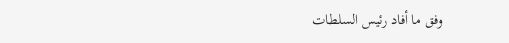وفق ما أفاد رئيس السلطات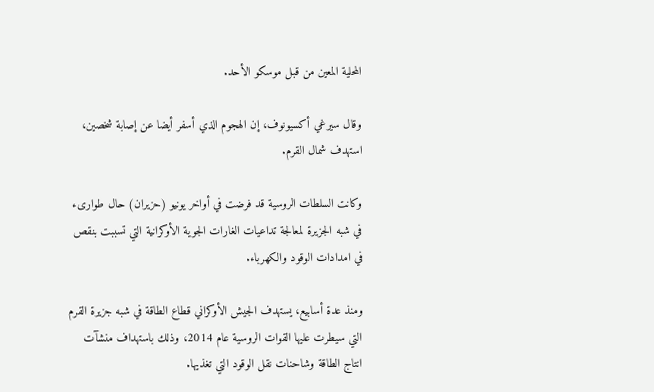المحلية المعين من قبل موسكو الأحد.

وقال سيرغي أكسيونوف، إن الهجوم الذي أسفر أيضا عن إصابة شخصين، استهدف شمال القرم.

وكانت السلطات الروسية قد فرضت في أواخر يونيو (حزيران) حال طوارىء في شبه الجزيرة لمعالجة تداعيات الغارات الجوية الأوكرانية التي تسببت بنقص في امدادات الوقود والكهرباء.

ومنذ عدة أسابيع، يستهدف الجيش الأوكراني قطاع الطاقة في شبه جزيرة القرم التي سيطرت عليها القوات الروسية عام 2014، وذلك باستهداف منشآت انتاج الطاقة وشاحنات نقل الوقود التي تغذيها.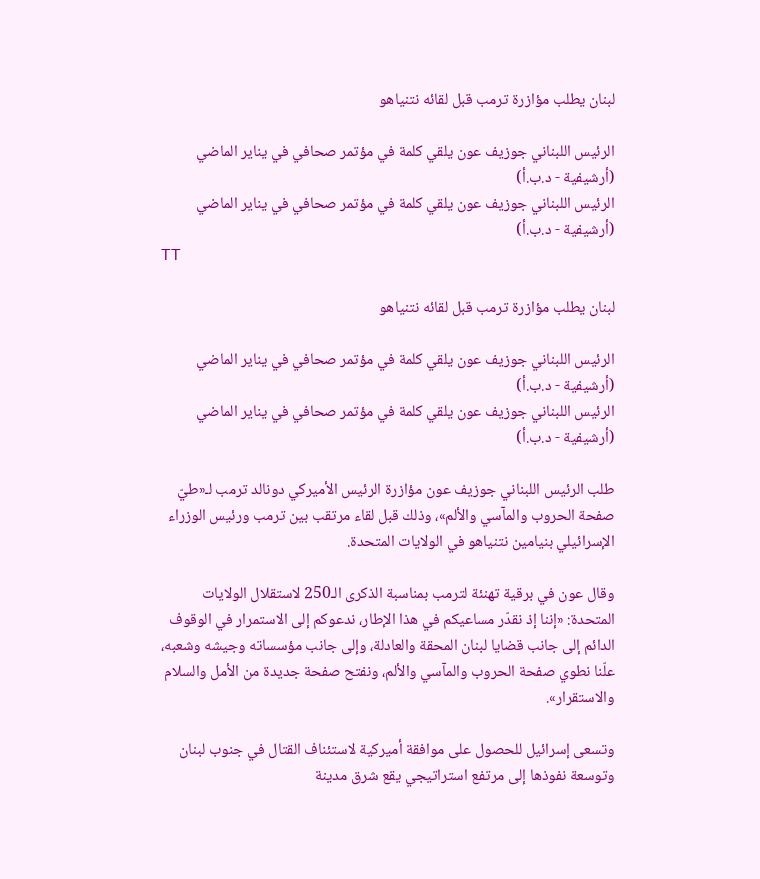لبنان يطلب مؤازرة ترمب قبل لقائه نتنياهو

الرئيس اللبناني جوزيف عون يلقي كلمة في مؤتمر صحافي في يناير الماضي (أرشيفية - د.ب.أ)
الرئيس اللبناني جوزيف عون يلقي كلمة في مؤتمر صحافي في يناير الماضي (أرشيفية - د.ب.أ)
TT

لبنان يطلب مؤازرة ترمب قبل لقائه نتنياهو

الرئيس اللبناني جوزيف عون يلقي كلمة في مؤتمر صحافي في يناير الماضي (أرشيفية - د.ب.أ)
الرئيس اللبناني جوزيف عون يلقي كلمة في مؤتمر صحافي في يناير الماضي (أرشيفية - د.ب.أ)

طلب الرئيس اللبناني جوزيف عون مؤازرة الرئيس الأميركي دونالد ترمب لـ«طيّ صفحة الحروب والمآسي والألم»، وذلك قبل لقاء مرتقب بين ترمب ورئيس الوزراء الإسرائيلي بنيامين نتنياهو في الولايات المتحدة.

وقال عون في برقية تهنئة لترمب بمناسبة الذكرى الـ250 لاستقلال الولايات المتحدة: «إننا إذ نقدّر مساعيكم في هذا الإطار، ندعوكم إلى الاستمرار في الوقوف الدائم إلى جانب قضايا لبنان المحقة والعادلة، وإلى جانب مؤسساته وجيشه وشعبه، علّنا نطوي صفحة الحروب والمآسي والألم، ونفتح صفحة جديدة من الأمل والسلام والاستقرار».

وتسعى إسرائيل للحصول على موافقة أميركية لاستئناف القتال في جنوب لبنان وتوسعة نفوذها إلى مرتفع استراتيجي يقع شرق مدينة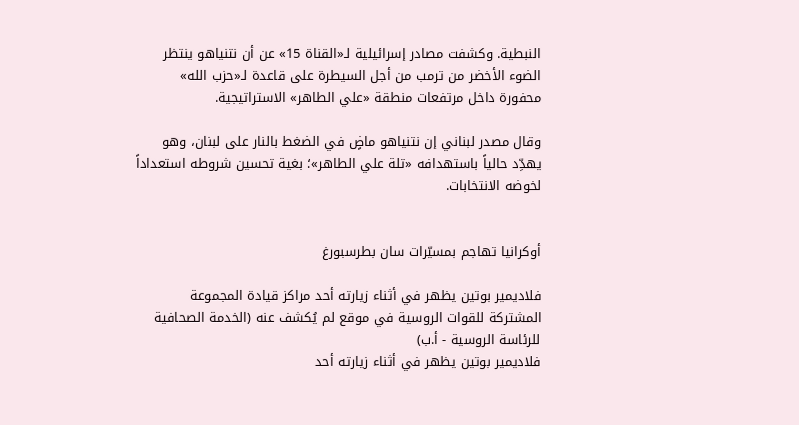النبطية. وكشفت مصادر إسرائيلية لـ«القناة 15» عن أن نتنياهو ينتظر الضوء الأخضر من ترمب من أجل السيطرة على قاعدة لـ«حزب الله» محفورة داخل مرتفعات منطقة «علي الطاهر» الاستراتيجية.

وقال مصدر لبناني إن نتنياهو ماضٍ في الضغط بالنار على لبنان، وهو يهدِّد حالياً باستهدافه «تلة علي الطاهر»؛ بغية تحسين شروطه استعداداً لخوضه الانتخابات.


أوكرانيا تهاجم بمسيّرات سان بطرسبورغ

فلاديمير بوتين يظهر في أثناء زيارته أحد مراكز قيادة المجموعة المشتركة للقوات الروسية في موقع لم يُكشف عنه (الخدمة الصحافية للرئاسة الروسية - أ.ب)
فلاديمير بوتين يظهر في أثناء زيارته أحد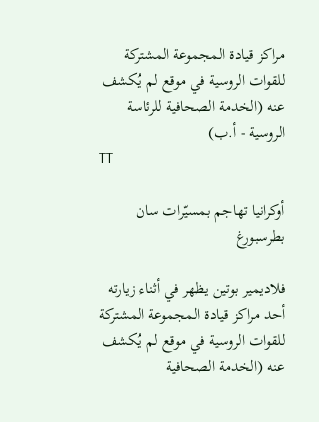مراكز قيادة المجموعة المشتركة للقوات الروسية في موقع لم يُكشف عنه (الخدمة الصحافية للرئاسة الروسية - أ.ب)
TT

أوكرانيا تهاجم بمسيّرات سان بطرسبورغ

فلاديمير بوتين يظهر في أثناء زيارته أحد مراكز قيادة المجموعة المشتركة للقوات الروسية في موقع لم يُكشف عنه (الخدمة الصحافية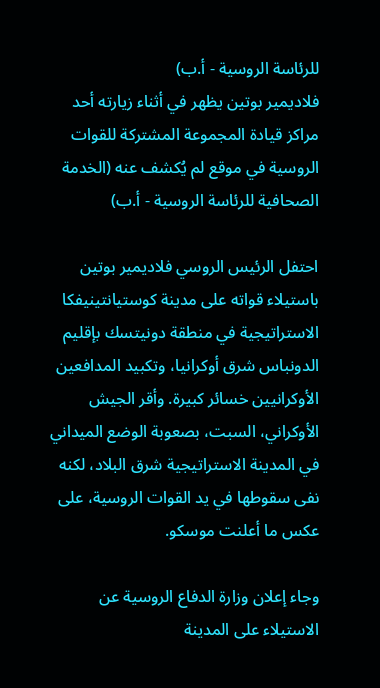للرئاسة الروسية - أ.ب)
فلاديمير بوتين يظهر في أثناء زيارته أحد مراكز قيادة المجموعة المشتركة للقوات الروسية في موقع لم يُكشف عنه (الخدمة الصحافية للرئاسة الروسية - أ.ب)

احتفل الرئيس الروسي فلاديمير بوتين باستيلاء قواته على مدينة كوستيانتينيفكا الاستراتيجية في منطقة دونيتسك بإقليم الدونباس شرق أوكرانيا، وتكبيد المدافعين الأوكرانيين خسائر كبيرة. وأقر الجيش الأوكراني، السبت، بصعوبة الوضع الميداني في المدينة الاستراتيجية شرق البلاد، لكنه نفى سقوطها في يد القوات الروسية، على عكس ما أعلنت موسكو.

وجاء إعلان وزارة الدفاع الروسية عن الاستيلاء على المدينة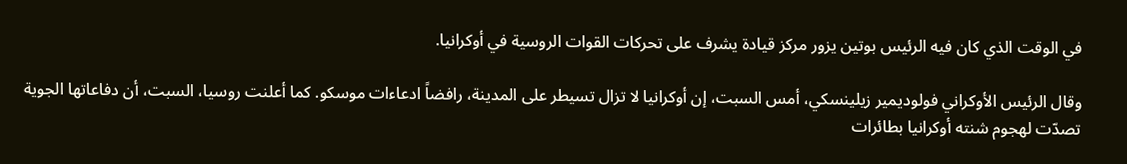في ‌الوقت الذي كان فيه الرئيس بوتين يزور مركز قيادة يشرف على تحركات القوات الروسية في أوكرانيا.

وقال الرئيس الأوكراني فولوديمير زيلينسكي، أمس السبت، إن أوكرانيا لا تزال تسيطر على المدينة، رافضاً ادعاءات موسكو. كما أعلنت روسيا، السبت، أن دفاعاتها الجوية تصدّت لهجوم شنته أوكرانيا بطائرات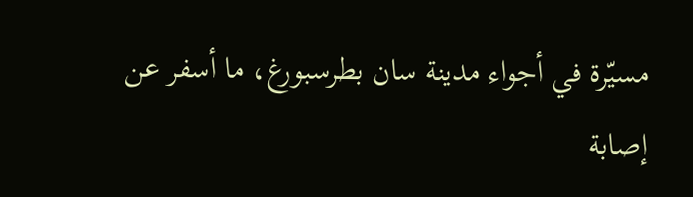مسيّرة في أجواء مدينة سان بطرسبورغ، ما أسفر عن إصابة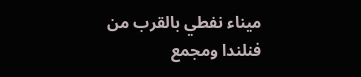ميناء نفطي بالقرب من فنلندا ومجمع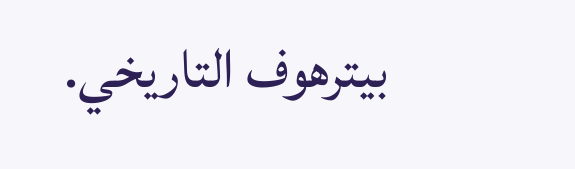بيترهوف التاريخي.